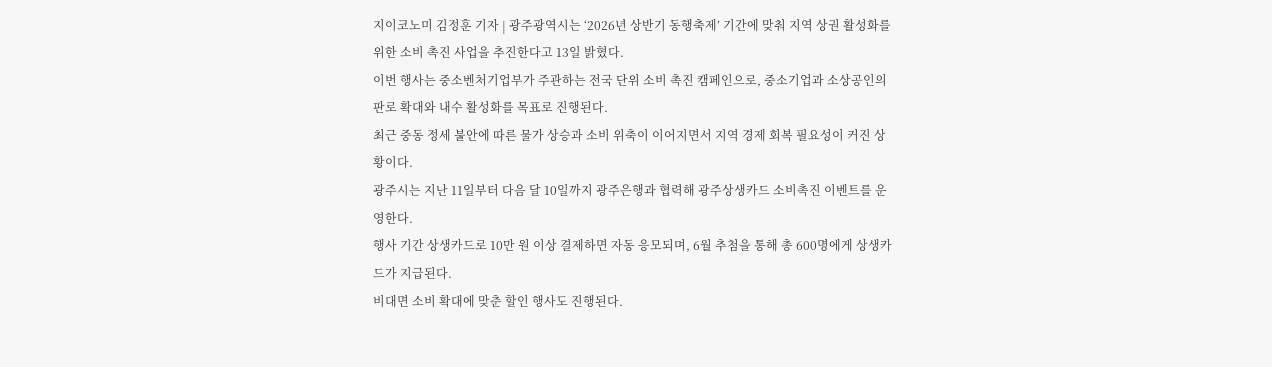지이코노미 김정훈 기자 | 광주광역시는 ‘2026년 상반기 동행축제’ 기간에 맞춰 지역 상권 활성화를 위한 소비 촉진 사업을 추진한다고 13일 밝혔다.
이번 행사는 중소벤처기업부가 주관하는 전국 단위 소비 촉진 캠페인으로, 중소기업과 소상공인의 판로 확대와 내수 활성화를 목표로 진행된다.
최근 중동 정세 불안에 따른 물가 상승과 소비 위축이 이어지면서 지역 경제 회복 필요성이 커진 상황이다.
광주시는 지난 11일부터 다음 달 10일까지 광주은행과 협력해 광주상생카드 소비촉진 이벤트를 운영한다.
행사 기간 상생카드로 10만 원 이상 결제하면 자동 응모되며, 6월 추첨을 통해 총 600명에게 상생카드가 지급된다.
비대면 소비 확대에 맞춘 할인 행사도 진행된다.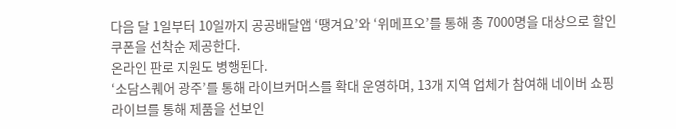다음 달 1일부터 10일까지 공공배달앱 ‘땡겨요’와 ‘위메프오’를 통해 총 7000명을 대상으로 할인쿠폰을 선착순 제공한다.
온라인 판로 지원도 병행된다.
‘소담스퀘어 광주’를 통해 라이브커머스를 확대 운영하며, 13개 지역 업체가 참여해 네이버 쇼핑라이브를 통해 제품을 선보인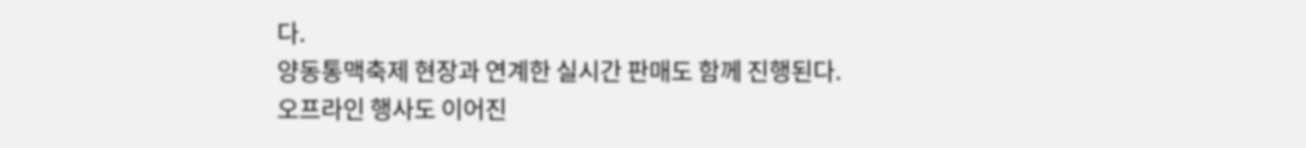다.
양동통맥축제 현장과 연계한 실시간 판매도 함께 진행된다.
오프라인 행사도 이어진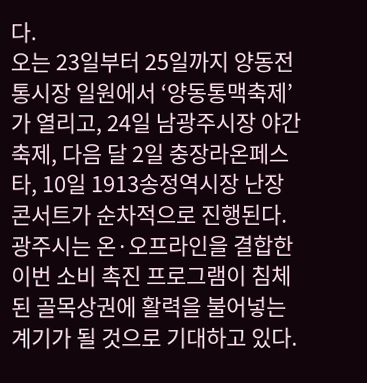다.
오는 23일부터 25일까지 양동전통시장 일원에서 ‘양동통맥축제’가 열리고, 24일 남광주시장 야간축제, 다음 달 2일 충장라온페스타, 10일 1913송정역시장 난장콘서트가 순차적으로 진행된다.
광주시는 온·오프라인을 결합한 이번 소비 촉진 프로그램이 침체된 골목상권에 활력을 불어넣는 계기가 될 것으로 기대하고 있다.